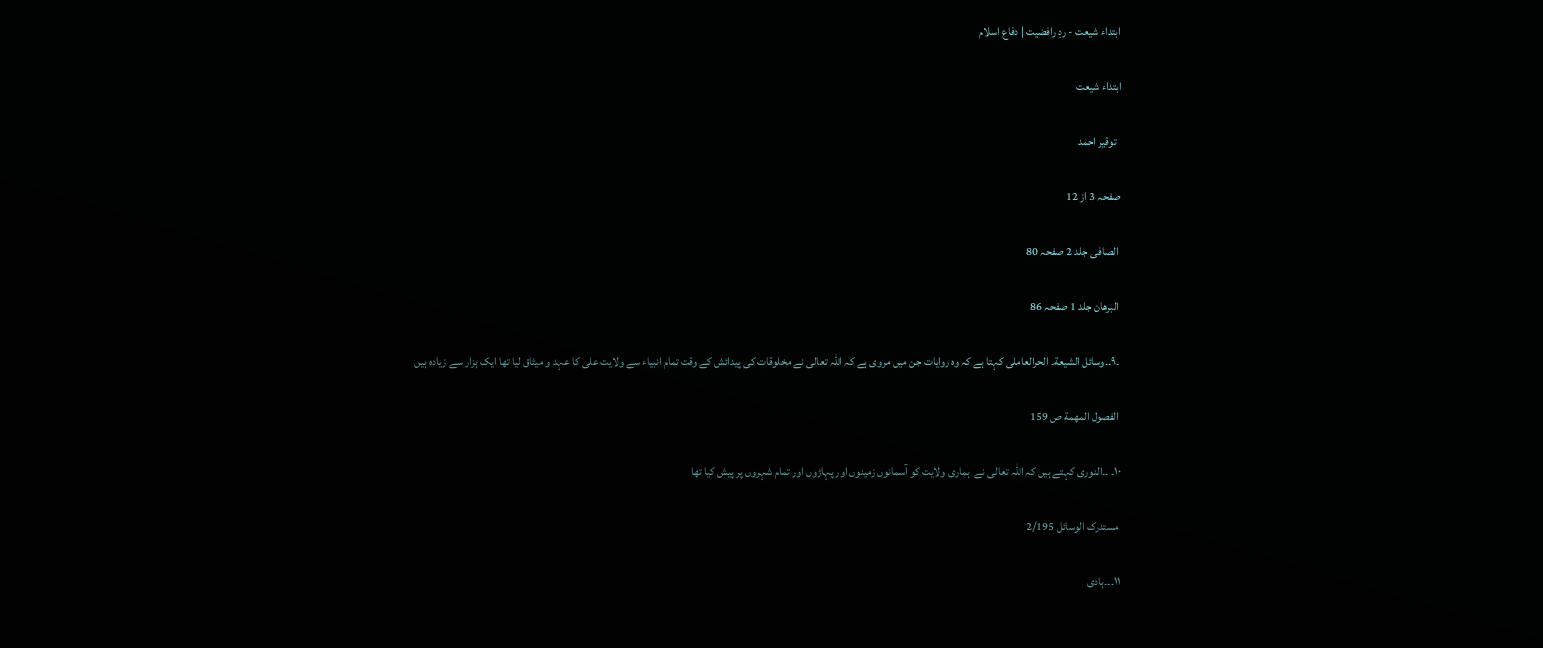ابتداء شیعت - ردِ رافضیت | دفاع اسلام

ابتداء شیعت

  توقیر احمد

صفحہ 3 از 12

 الصافی جلد 2 صفحہ 80

 البرھان جلد 1 صفحہ 86

 ۔٩۔۔وسائل الشیعة۔ الحرالعاملی کہتا ہے کہ وہ روایات جن میں مروی ہے کہ اللہ تعالی نے مخلوقات کی پیدائش کے وقت تمام انبیاء سے ولایت علی کا عہد و میثاق لیا تھا ایک ہزار سے زیادہ ہیں

 الفصول المھمة ص 159

١٠۔ ۔۔النوری کہتے ہیں کہ اللہ تعالی نے  ہماری ولایت کو آسمانوں زمینوں اور پہاڑوں اور تمام شہروں پر پیش کیا تھا

 مستدرک الوسائل 2/195

١١۔۔۔ہادی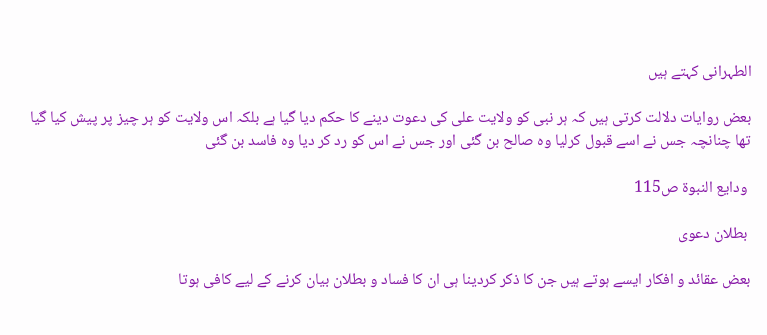الطہرانی کہتے ہیں

بعض روایات دلالت کرتی ہیں کہ ہر نبی کو ولایت علی کی دعوت دینے کا حکم دیا گیا ہے بلکہ اس ولایت کو ہر چیز پر پیش کیا گیا تھا چنانچہ جس نے اسے قبول کرلیا وہ صالح بن گئی اور جس نے اس کو رد کر دیا وہ فاسد بن گئی

 ودایع النبوة ص115

 بطلان دعوی

بعض عقائد و افکار ایسے ہوتے ہیں جن کا ذکر کردینا ہی ان کا فساد و بطلان بیان کرنے کے لیے کافی ہوتا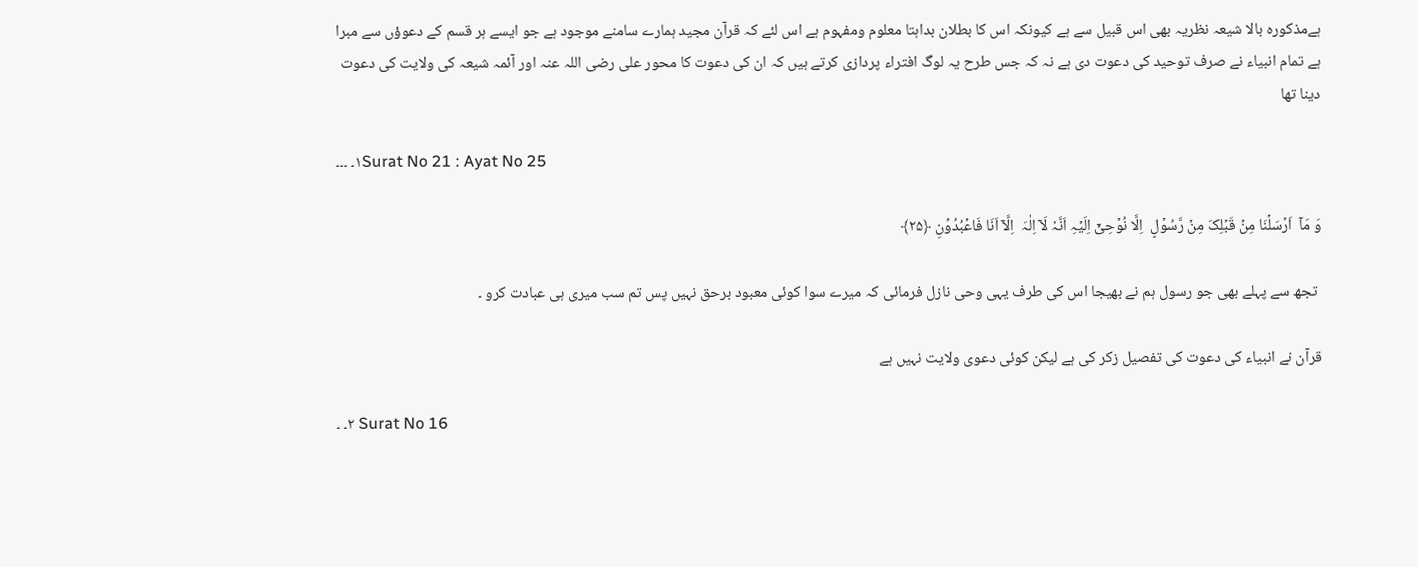ہےمذکورہ بالا شیعہ نظریہ بھی اس قبیل سے ہے کیونکہ اس کا بطلان بداہتا معلوم ومفہوم ہے اس لئے کہ قرآن مجید ہمارے سامنے موجود ہے جو ایسے ہر قسم کے دعوؤں سے مبرا ہے تمام انبیاء نے صرف توحید کی دعوت دی ہے نہ کہ جس طرح یہ لوگ افتراء پردازی کرتے ہیں کہ ان کی دعوت کا محور علی رضی اللہ عنہ اور آئمہ شیعہ کی ولایت کی دعوت دینا تھا

١۔ ۔۔۔Surat No 21 : Ayat No 25

وَ مَاۤ  اَرۡسَلۡنَا مِنۡ قَبۡلِکَ مِنۡ رَّسُوۡلٍ  اِلَّا نُوۡحِیۡۤ اِلَیۡہِ اَنَّہٗ لَاۤ اِلٰہَ  اِلَّاۤ اَنَا فَاعۡبُدُوۡنِ ﴿۲۵﴾

 تجھ سے پہلے بھی جو رسول ہم نے بھیجا اس کی طرف یہی وحی نازل فرمائی کہ میرے سوا کوئی معبود برحق نہیں پس تم سب میری ہی عبادت کرو ۔

قرآن نے انبیاء کی دعوت کی تفصیل زکر کی ہے لیکن کوئی دعوی ولایت نہیں ہے

٢۔ ۔ Surat No 16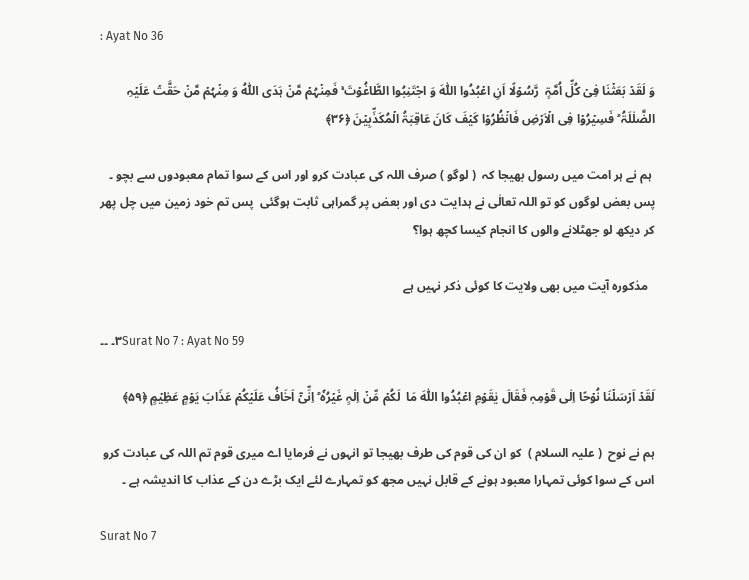: Ayat No 36

وَ لَقَدۡ بَعَثۡنَا فِیۡ کُلِّ اُمَّۃٍ  رَّسُوۡلًا اَنِ اعۡبُدُوا اللّٰہَ وَ اجۡتَنِبُوا الطَّاغُوۡتَ ۚ فَمِنۡہُمۡ مَّنۡ ہَدَی اللّٰہُ وَ مِنۡہُمۡ مَّنۡ حَقَّتۡ عَلَیۡہِ  الضَّلٰلَۃُ ؕ فَسِیۡرُوۡا فِی الۡاَرۡضِ فَانۡظُرُوۡا کَیۡفَ کَانَ عَاقِبَۃُ الۡمُکَذِّبِیۡنَ ﴿۳۶﴾

 ہم نے ہر امت میں رسول بھیجا کہ  ( لوگو ) صرف اللہ کی عبادت کرو اور اس کے سوا تمام معبودوں سے بچو ۔  پس بعض لوگوں کو تو اللہ تعالٰی نے ہدایت دی اور بعض پر گمراہی ثابت ہوگئی  پس تم خود زمین میں چل پھر کر دیکھ لو جھٹلانے والوں کا انجام کیسا کچھ ہوا؟

  مذکورہ آیت میں بھی ولایت کا کوئی ذکر نہیں ہے

٣۔ ۔۔Surat No 7 : Ayat No 59

لَقَدۡ اَرۡسَلۡنَا نُوۡحًا اِلٰی قَوۡمِہٖ فَقَالَ یٰقَوۡمِ اعۡبُدُوا اللّٰہَ مَا  لَکُمۡ مِّنۡ اِلٰہٍ غَیۡرُہٗ ؕ اِنِّیۡۤ اَخَافُ عَلَیۡکُمۡ عَذَابَ یَوۡمٍ عَظِیۡمٍ ﴿۵۹﴾

ہم نے نوح  ( علیہ السلام )  کو ان کی قوم کی طرف بھیجا تو انہوں نے فرمایا اے میری قوم تم اللہ کی عبادت کرو اس کے سوا کوئی تمہارا معبود ہونے کے قابل نہیں مجھ کو تمہارے لئے ایک بڑے دن کے عذاب کا اندیشہ ہے ۔

Surat No 7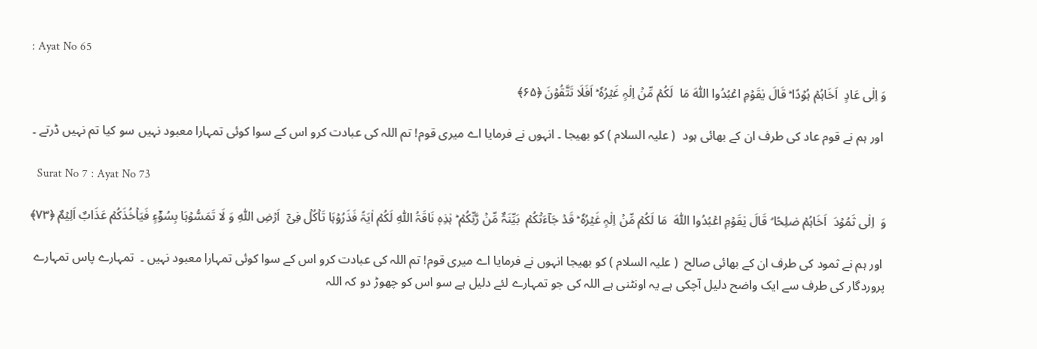: Ayat No 65

وَ اِلٰی عَادٍ  اَخَاہُمۡ ہُوۡدًا ؕ قَالَ یٰقَوۡمِ اعۡبُدُوا اللّٰہَ مَا  لَکُمۡ مِّنۡ اِلٰہٍ غَیۡرُہٗ ؕ اَفَلَا تَتَّقُوۡنَ ﴿۶۵﴾

 اور ہم نے قوم عاد کی طرف ان کے بھائی ہود  ( علیہ السلام ) کو بھیجا ۔ انہوں نے فرمایا اے میری قوم! تم اللہ کی عبادت کرو اس کے سوا کوئی تمہارا معبود نہیں سو کیا تم نہیں ڈرتے ۔

  Surat No 7 : Ayat No 73

وَ  اِلٰی ثَمُوۡدَ  اَخَاہُمۡ صٰلِحًا ۘ قَالَ یٰقَوۡمِ اعۡبُدُوا اللّٰہَ  مَا لَکُمۡ مِّنۡ اِلٰہٍ غَیۡرُہٗ ؕ قَدۡ جَآءَتۡکُمۡ  بَیِّنَۃٌ مِّنۡ رَّبِّکُمۡ ؕ ہٰذِہٖ نَاقَۃُ اللّٰہِ لَکُمۡ اٰیَۃً فَذَرُوۡہَا تَاۡکُلۡ فِیۡۤ  اَرۡضِ اللّٰہِ وَ لَا تَمَسُّوۡہَا بِسُوۡٓءٍ فَیَاۡخُذَکُمۡ عَذَابٌ اَلِیۡمٌ ﴿۷۳﴾

 اور ہم نے ثمود کی طرف ان کے بھائی صالح  ( علیہ السلام ) کو بھیجا انہوں نے فرمایا اے میری قوم! تم اللہ کی عبادت کرو اس کے سوا کوئی تمہارا معبود نہیں ۔  تمہارے پاس تمہارے پروردگار کی طرف سے ایک واضح دلیل آچکی ہے یہ اونٹنی ہے اللہ کی جو تمہارے لئے دلیل ہے سو اس کو چھوڑ دو کہ اللہ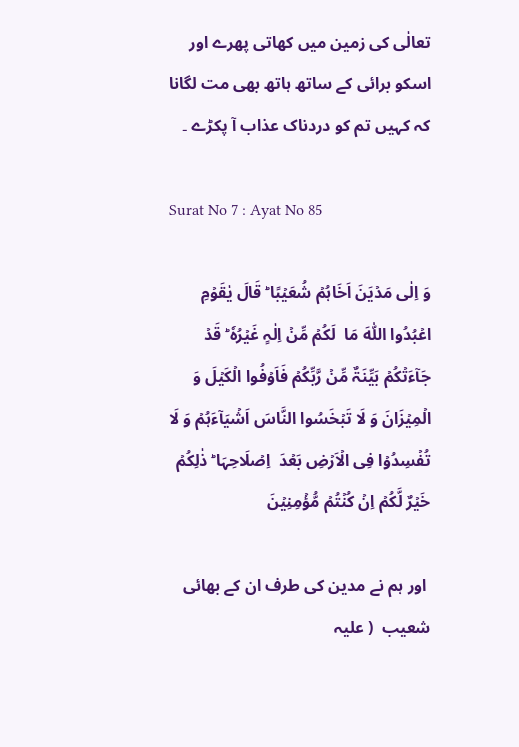تعالٰی کی زمین میں کھاتی پھرے اور اسکو برائی کے ساتھ ہاتھ بھی مت لگانا کہ کہیں تم کو دردناک عذاب آ پکڑے ۔

Surat No 7 : Ayat No 85

وَ اِلٰی مَدۡیَنَ اَخَاہُمۡ شُعَیۡبًا ؕ قَالَ یٰقَوۡمِ اعۡبُدُوا اللّٰہَ مَا  لَکُمۡ مِّنۡ اِلٰہٍ غَیۡرُہٗ ؕ قَدۡ جَآءَتۡکُمۡ بَیِّنَۃٌ مِّنۡ رَّبِّکُمۡ فَاَوۡفُوا الۡکَیۡلَ وَ الۡمِیۡزَانَ وَ لَا تَبۡخَسُوا النَّاسَ اَشۡیَآءَہُمۡ وَ لَا تُفۡسِدُوۡا فِی الۡاَرۡضِ بَعۡدَ  اِصۡلَاحِہَا ؕ ذٰلِکُمۡ خَیۡرٌ لَّکُمۡ اِنۡ کُنۡتُمۡ مُّؤۡمِنِیۡنَ

 اور ہم نے مدین کی طرف ان کے بھائی شعیب  ( علیہ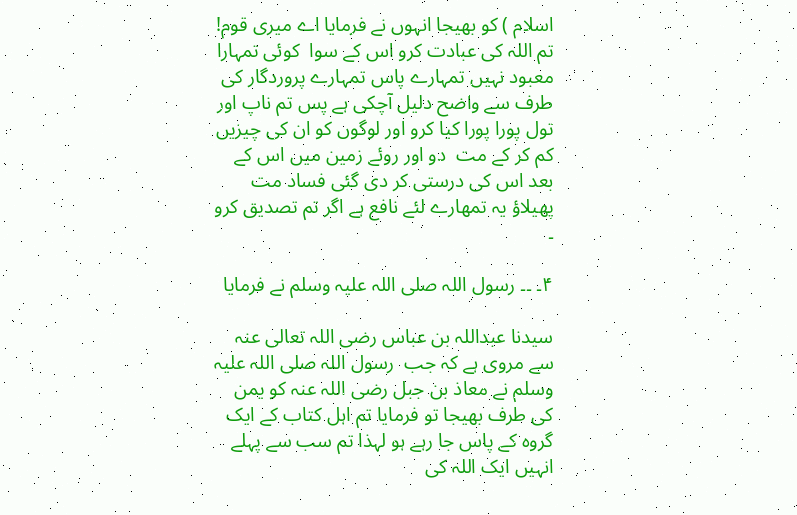اسلام ) کو بھیجا انہوں نے فرمایا اے میری قوم! تم اللہ کی عبادت کرو اس کے سوا  کوئی تمہارا معبود نہیں تمہارے پاس تمہارے پروردگار کی طرف سے واضح دلیل آچکی ہے پس تم ناپ اور تول پورا پورا کیا کرو اور لوگوں کو ان کی چیزیں کم کر کے مت  دو اور روئے زمین میں اس کے بعد اس کی درستی کر دی گئی فساد مت پھیلاؤ یہ تمھارے لئے نافع ہے اگر تم تصدیق کرو ۔

۴۔ ۔۔ رسول اللہ صلی اللہ علیہ وسلم نے فرمایا

سیدنا عبداللہ بن عباس رضی اللہ تعالی عنہ سے مروی ہے کہ جب  رسول اللہ صلی اللہ علیہ وسلم نے معاذ بن جبل رضی اللہ عنہ کو یمن کی طرف بھیجا تو فرمایا تم اہل کتاب کے ایک گروہ کے پاس جا رہے ہو لہذا تم سب سے پہلے انہیں ایک اللہ کی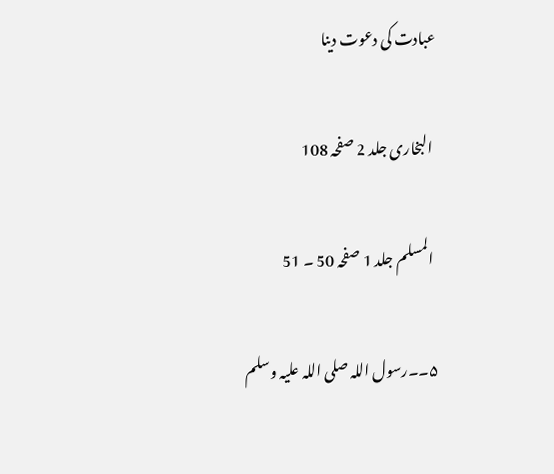عبادت کی دعوت دینا

 البخاری جلد 2 صفحہ 108

 المسلم جلد 1 صفحہ 50 ۔ 51

۵۔۔رسول اللہ صلی اللہ علیہ وسلم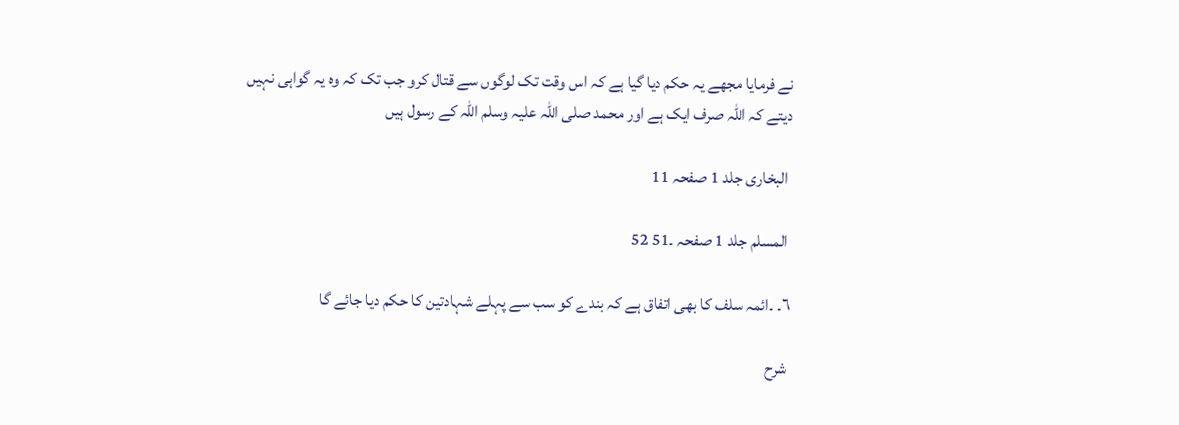نے فرمایا مجھے یہ حکم دیا گیا ہے کہ اس وقت تک لوگوں سے قتال کرو جب تک کہ وہ یہ گواہی نہیں دیتے کہ اللہ صرف ایک ہے اور محمد صلی اللہ علیہ وسلم اللہ کے رسول ہیں

 البخاری جلد 1 صفحہ 11

 المسلم جلد 1 صفحہ ۔51 52

٦۔ ۔ائمہ سلف کا بھی اتفاق ہے کہ بندے کو سب سے پہلے شہادتین کا حکم دیا جائے گا

 شرح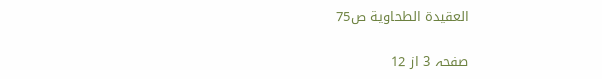العقیدۃ الطحاویة ص75

صفحہ 3 از 12